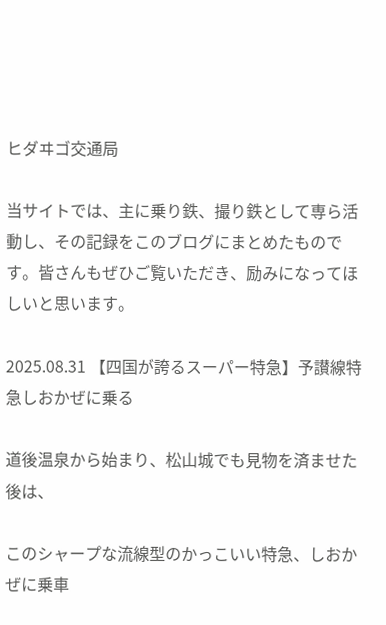ヒダヰゴ交通局

当サイトでは、主に乗り鉄、撮り鉄として専ら活動し、その記録をこのブログにまとめたものです。皆さんもぜひご覧いただき、励みになってほしいと思います。

2025.08.31 【四国が誇るスーパー特急】予讃線特急しおかぜに乗る

道後温泉から始まり、松山城でも見物を済ませた後は、

このシャープな流線型のかっこいい特急、しおかぜに乗車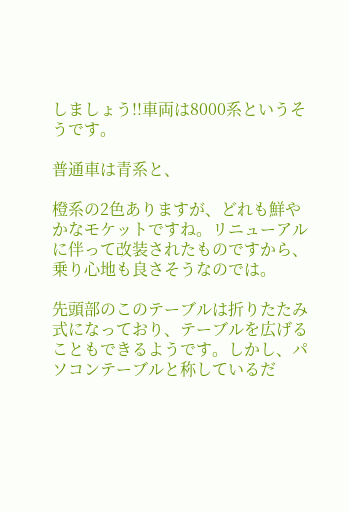しましょう!!車両は8000系というそうです。

普通車は青系と、

橙系の2色ありますが、どれも鮮やかなモケットですね。リニューアルに伴って改装されたものですから、乗り心地も良さそうなのでは。

先頭部のこのテーブルは折りたたみ式になっており、テーブルを広げることもできるようです。しかし、パソコンテーブルと称しているだ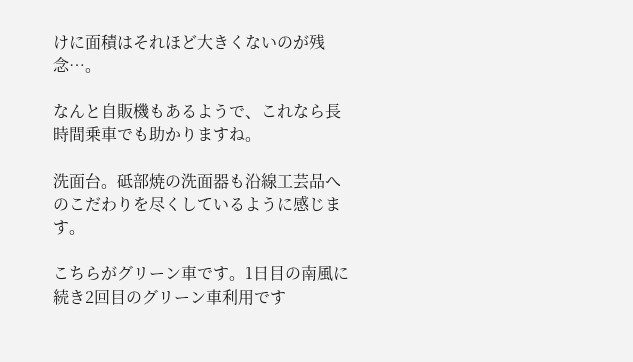けに面積はそれほど大きくないのが残念…。

なんと自販機もあるようで、これなら長時間乗車でも助かりますね。

洗面台。砥部焼の洗面器も沿線工芸品へのこだわりを尽くしているように感じます。

こちらがグリーン車です。1日目の南風に続き2回目のグリーン車利用です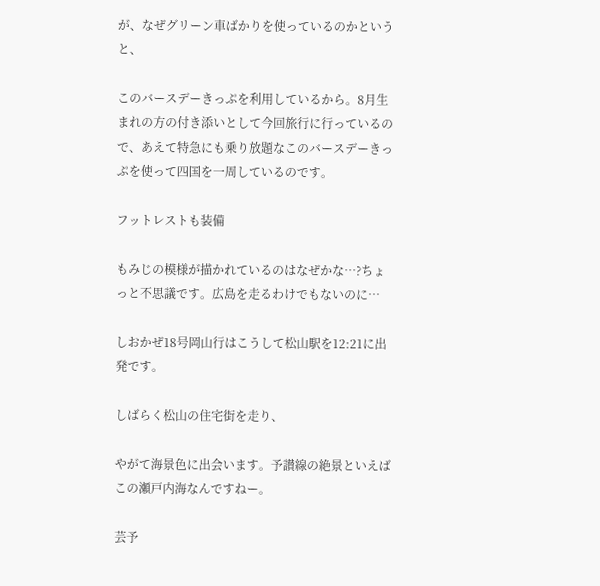が、なぜグリーン車ばかりを使っているのかというと、

このバースデーきっぷを利用しているから。8月生まれの方の付き添いとして今回旅行に行っているので、あえて特急にも乗り放題なこのバースデーきっぷを使って四国を一周しているのです。

フットレストも装備

もみじの模様が描かれているのはなぜかな…?ちょっと不思議です。広島を走るわけでもないのに…

しおかぜ18号岡山行はこうして松山駅を12:21に出発です。

しばらく松山の住宅街を走り、

やがて海景色に出会います。予讃線の絶景といえばこの瀬戸内海なんですねー。

芸予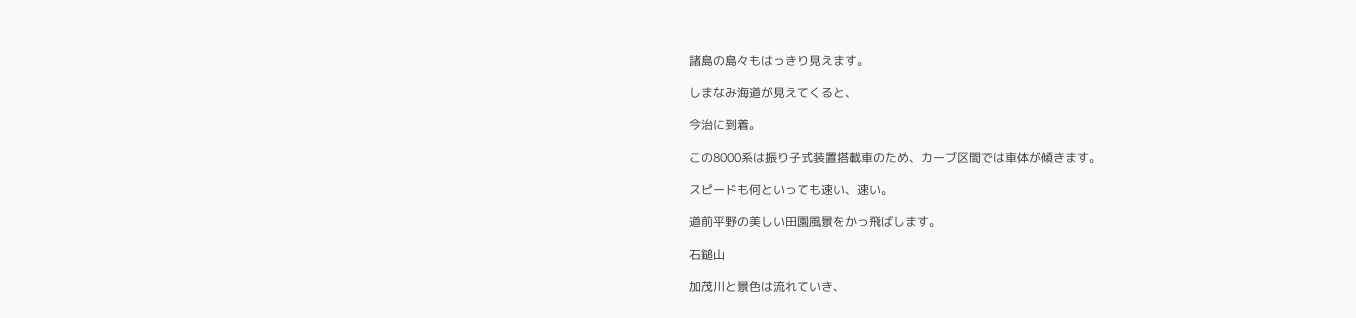諸島の島々もはっきり見えます。

しまなみ海道が見えてくると、

今治に到着。

この8000系は振り子式装置搭載車のため、カーブ区間では車体が傾きます。

スピードも何といっても速い、速い。

道前平野の美しい田園風景をかっ飛ばします。

石鎚山

加茂川と景色は流れていき、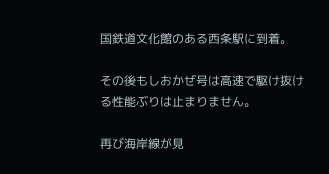国鉄道文化館のある西条駅に到着。

その後もしおかぜ号は高速で駆け抜ける性能ぶりは止まりません。

再び海岸線が見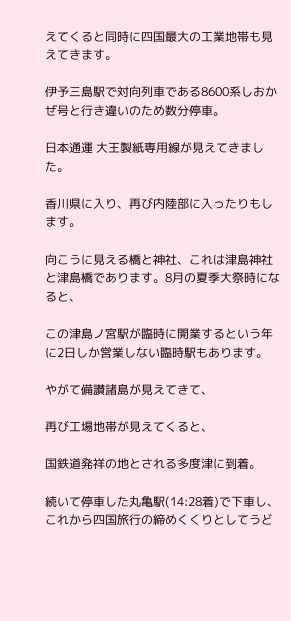えてくると同時に四国最大の工業地帯も見えてきます。

伊予三島駅で対向列車である8600系しおかぜ号と行き違いのため数分停車。

日本通運 大王製紙専用線が見えてきました。

香川県に入り、再び内陸部に入ったりもします。

向こうに見える橋と神社、これは津島神社と津島橋であります。8月の夏季大祭時になると、

この津島ノ宮駅が臨時に開業するという年に2日しか営業しない臨時駅もあります。

やがて備讃諸島が見えてきて、

再び工場地帯が見えてくると、

国鉄道発祥の地とされる多度津に到着。

続いて停車した丸亀駅(14:28着)で下車し、これから四国旅行の締めくくりとしてうど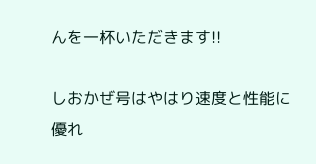んを一杯いただきます!!

しおかぜ号はやはり速度と性能に優れ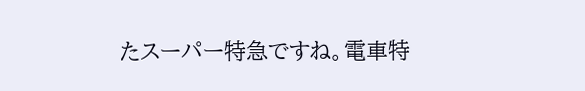たスーパー特急ですね。電車特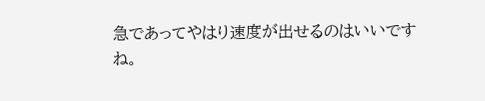急であってやはり速度が出せるのはいいですね。